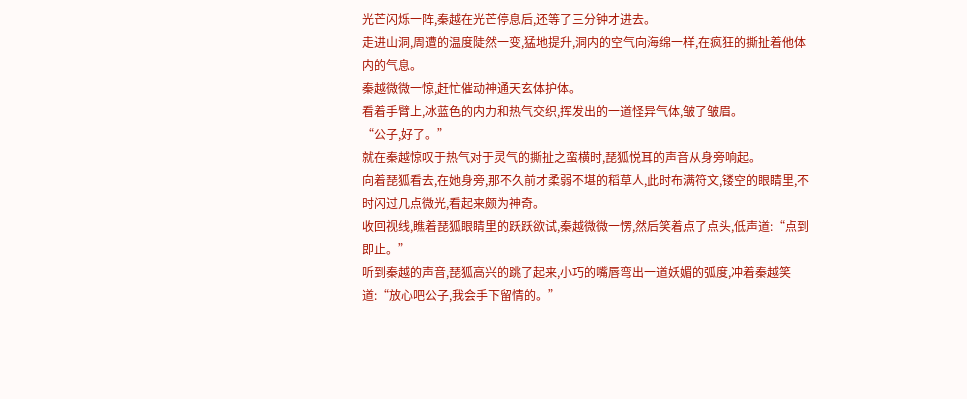光芒闪烁一阵,秦越在光芒停息后,还等了三分钟才进去。
走进山洞,周遭的温度陡然一变,猛地提升,洞内的空气向海绵一样,在疯狂的撕扯着他体内的气息。
秦越微微一惊,赶忙催动神通天玄体护体。
看着手臂上,冰蓝色的内力和热气交织,挥发出的一道怪异气体,皱了皱眉。
“公子,好了。”
就在秦越惊叹于热气对于灵气的撕扯之蛮横时,琵狐悦耳的声音从身旁响起。
向着琵狐看去,在她身旁,那不久前才柔弱不堪的稻草人,此时布满符文,镂空的眼睛里,不时闪过几点微光,看起来颇为神奇。
收回视线,瞧着琵狐眼睛里的跃跃欲试,秦越微微一愣,然后笑着点了点头,低声道:“点到即止。”
听到秦越的声音,琵狐高兴的跳了起来,小巧的嘴唇弯出一道妖媚的弧度,冲着秦越笑道:“放心吧公子,我会手下留情的。”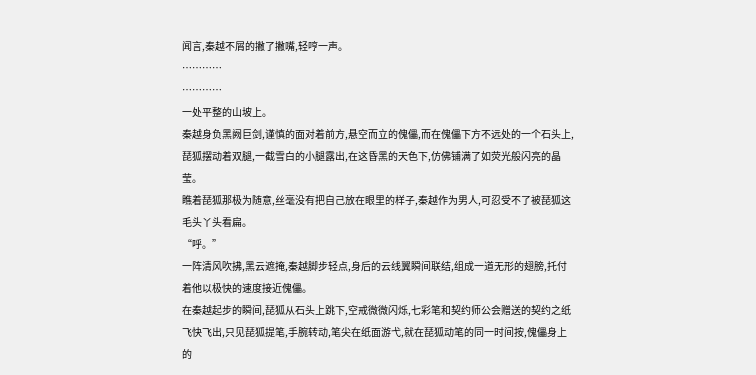闻言,秦越不屑的撇了撇嘴,轻哼一声。
…………
…………
一处平整的山坡上。
秦越身负黑阙巨剑,谨慎的面对着前方,悬空而立的傀儡,而在傀儡下方不远处的一个石头上,琵狐摆动着双腿,一截雪白的小腿露出,在这昏黑的天色下,仿佛铺满了如荧光般闪亮的晶莹。
瞧着琵狐那极为随意,丝毫没有把自己放在眼里的样子,秦越作为男人,可忍受不了被琵狐这毛头丫头看扁。
“呼。”
一阵清风吹拂,黑云遮掩,秦越脚步轻点,身后的云线翼瞬间联结,组成一道无形的翅膀,托付着他以极快的速度接近傀儡。
在秦越起步的瞬间,琵狐从石头上跳下,空戒微微闪烁,七彩笔和契约师公会赠送的契约之纸飞快飞出,只见琵狐提笔,手腕转动,笔尖在纸面游弋,就在琵狐动笔的同一时间按,傀儡身上的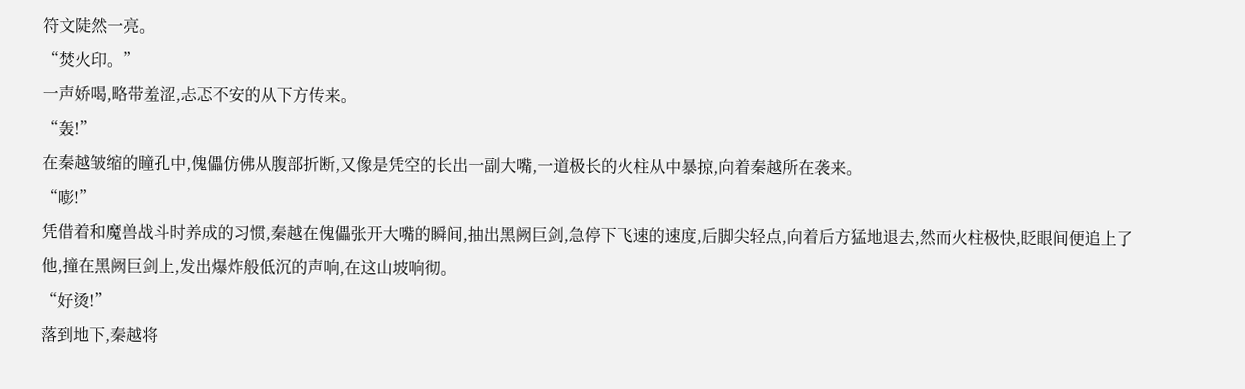符文陡然一亮。
“焚火印。”
一声娇喝,略带羞涩,忐忑不安的从下方传来。
“轰!”
在秦越皱缩的瞳孔中,傀儡仿佛从腹部折断,又像是凭空的长出一副大嘴,一道极长的火柱从中暴掠,向着秦越所在袭来。
“嘭!”
凭借着和魔兽战斗时养成的习惯,秦越在傀儡张开大嘴的瞬间,抽出黑阙巨剑,急停下飞速的速度,后脚尖轻点,向着后方猛地退去,然而火柱极快,眨眼间便追上了他,撞在黑阙巨剑上,发出爆炸般低沉的声响,在这山坡响彻。
“好烫!”
落到地下,秦越将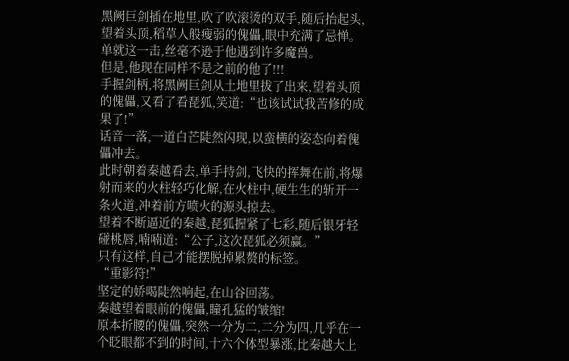黑阙巨剑插在地里,吹了吹滚烫的双手,随后抬起头,望着头顶,稻草人般瘦弱的傀儡,眼中充满了忌惮。
单就这一击,丝毫不逊于他遇到许多魔兽。
但是,他现在同样不是之前的他了!!!
手握剑柄,将黑阙巨剑从土地里拔了出来,望着头顶的傀儡,又看了看琵狐,笑道:“也该试试我苦修的成果了!”
话音一落,一道白芒陡然闪现,以蛮横的姿态向着傀儡冲去。
此时朝着秦越看去,单手持剑,飞快的挥舞在前,将爆射而来的火柱轻巧化解,在火柱中,硬生生的斩开一条火道,冲着前方喷火的源头掠去。
望着不断逼近的秦越,琵狐握紧了七彩,随后银牙轻碰桃唇,喃喃道:“公子,这次琵狐必须赢。”
只有这样,自己才能摆脱掉累赘的标签。
“重影符!”
坚定的娇喝陡然响起,在山谷回荡。
秦越望着眼前的傀儡,瞳孔猛的皱缩!
原本折腰的傀儡,突然一分为二,二分为四,几乎在一个眨眼都不到的时间,十六个体型暴涨,比秦越大上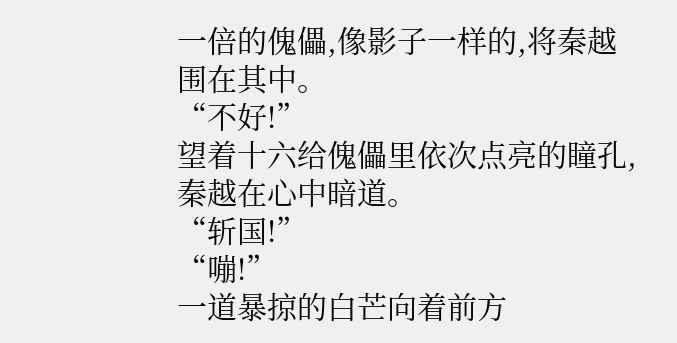一倍的傀儡,像影子一样的,将秦越围在其中。
“不好!”
望着十六给傀儡里依次点亮的瞳孔,秦越在心中暗道。
“斩国!”
“嘣!”
一道暴掠的白芒向着前方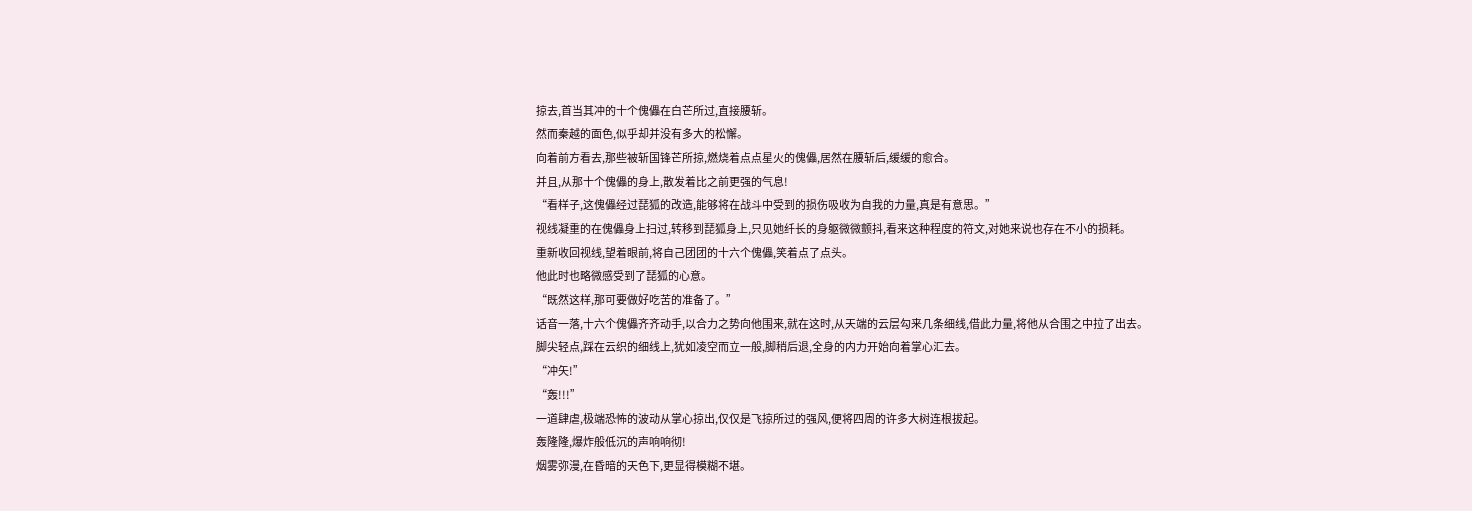掠去,首当其冲的十个傀儡在白芒所过,直接腰斩。
然而秦越的面色,似乎却并没有多大的松懈。
向着前方看去,那些被斩国锋芒所掠,燃烧着点点星火的傀儡,居然在腰斩后,缓缓的愈合。
并且,从那十个傀儡的身上,散发着比之前更强的气息!
“看样子,这傀儡经过琵狐的改造,能够将在战斗中受到的损伤吸收为自我的力量,真是有意思。”
视线凝重的在傀儡身上扫过,转移到琵狐身上,只见她纤长的身躯微微颤抖,看来这种程度的符文,对她来说也存在不小的损耗。
重新收回视线,望着眼前,将自己团团的十六个傀儡,笑着点了点头。
他此时也略微感受到了琵狐的心意。
“既然这样,那可要做好吃苦的准备了。”
话音一落,十六个傀儡齐齐动手,以合力之势向他围来,就在这时,从天端的云层勾来几条细线,借此力量,将他从合围之中拉了出去。
脚尖轻点,踩在云织的细线上,犹如凌空而立一般,脚稍后退,全身的内力开始向着掌心汇去。
“冲矢!”
“轰!!!”
一道肆虐,极端恐怖的波动从掌心掠出,仅仅是飞掠所过的强风,便将四周的许多大树连根拔起。
轰隆隆,爆炸般低沉的声响响彻!
烟雾弥漫,在昏暗的天色下,更显得模糊不堪。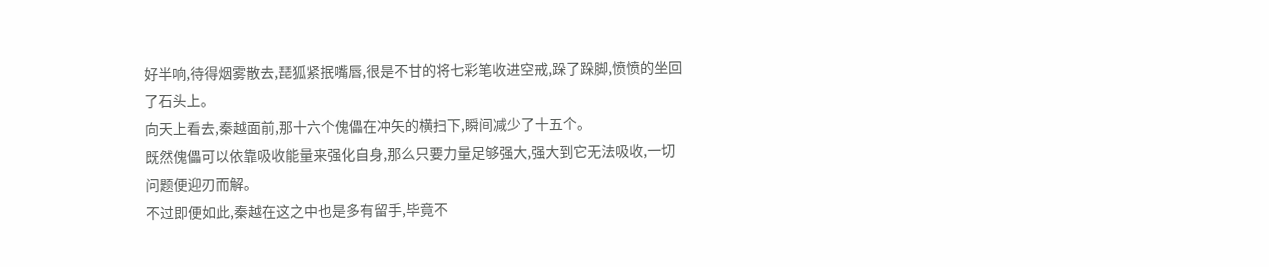好半响,待得烟雾散去,琵狐紧抿嘴唇,很是不甘的将七彩笔收进空戒,跺了跺脚,愤愤的坐回了石头上。
向天上看去,秦越面前,那十六个傀儡在冲矢的横扫下,瞬间减少了十五个。
既然傀儡可以依靠吸收能量来强化自身,那么只要力量足够强大,强大到它无法吸收,一切问题便迎刃而解。
不过即便如此,秦越在这之中也是多有留手,毕竟不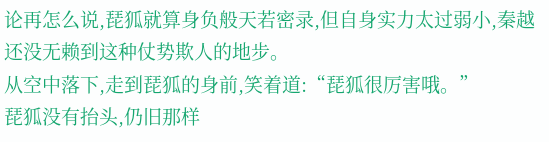论再怎么说,琵狐就算身负般天若密录,但自身实力太过弱小,秦越还没无赖到这种仗势欺人的地步。
从空中落下,走到琵狐的身前,笑着道:“琵狐很厉害哦。”
琵狐没有抬头,仍旧那样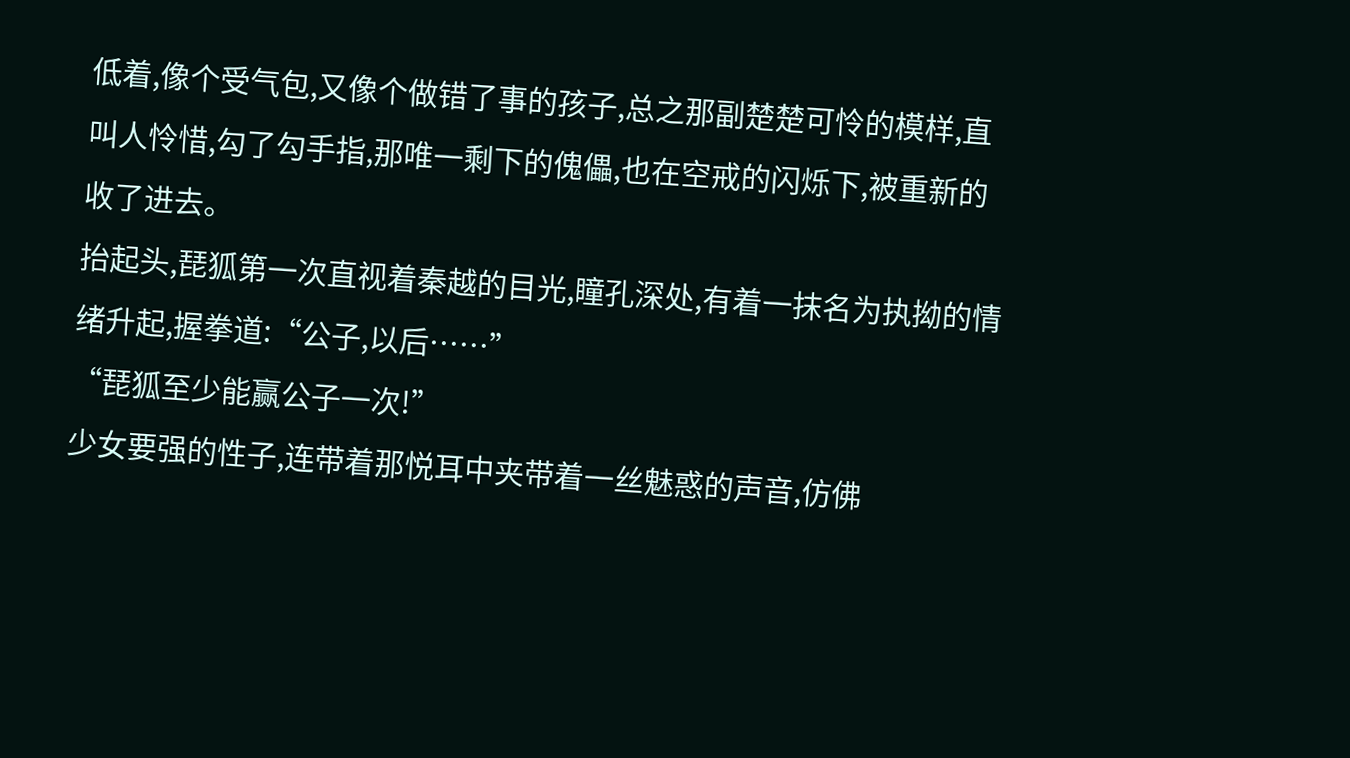低着,像个受气包,又像个做错了事的孩子,总之那副楚楚可怜的模样,直叫人怜惜,勾了勾手指,那唯一剩下的傀儡,也在空戒的闪烁下,被重新的收了进去。
抬起头,琵狐第一次直视着秦越的目光,瞳孔深处,有着一抹名为执拗的情绪升起,握拳道:“公子,以后……”
“琵狐至少能赢公子一次!”
少女要强的性子,连带着那悦耳中夹带着一丝魅惑的声音,仿佛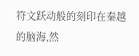符文跃动般的刻印在秦越的脑海,然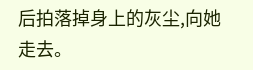后拍落掉身上的灰尘,向她走去。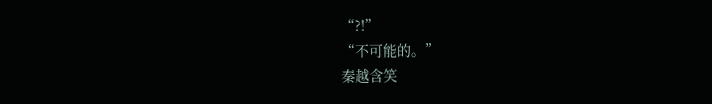“?!”
“不可能的。”
秦越含笑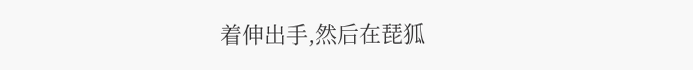着伸出手,然后在琵狐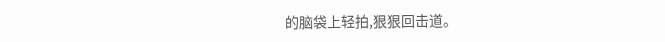的脑袋上轻拍,狠狠回击道。